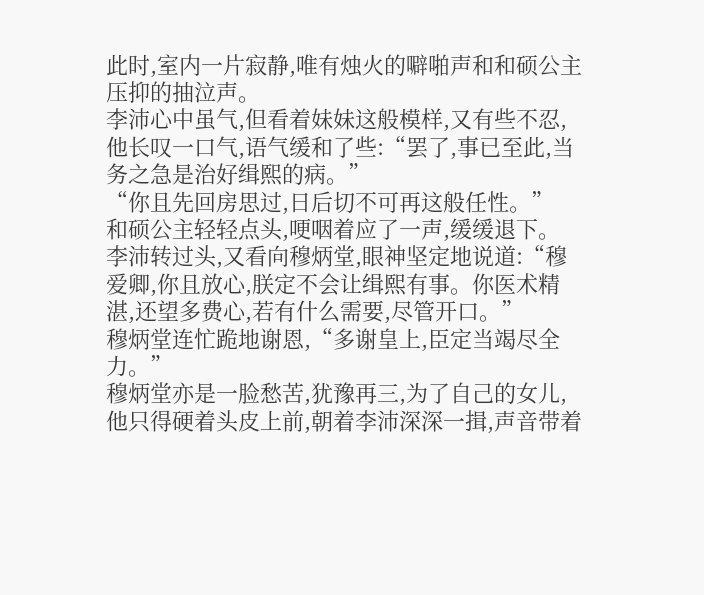此时,室内一片寂静,唯有烛火的噼啪声和和硕公主压抑的抽泣声。
李沛心中虽气,但看着妹妹这般模样,又有些不忍,他长叹一口气,语气缓和了些:“罢了,事已至此,当务之急是治好缉熙的病。”
“你且先回房思过,日后切不可再这般任性。”
和硕公主轻轻点头,哽咽着应了一声,缓缓退下。
李沛转过头,又看向穆炳堂,眼神坚定地说道:“穆爱卿,你且放心,朕定不会让缉熙有事。你医术精湛,还望多费心,若有什么需要,尽管开口。”
穆炳堂连忙跪地谢恩,“多谢皇上,臣定当竭尽全力。”
穆炳堂亦是一脸愁苦,犹豫再三,为了自己的女儿,他只得硬着头皮上前,朝着李沛深深一揖,声音带着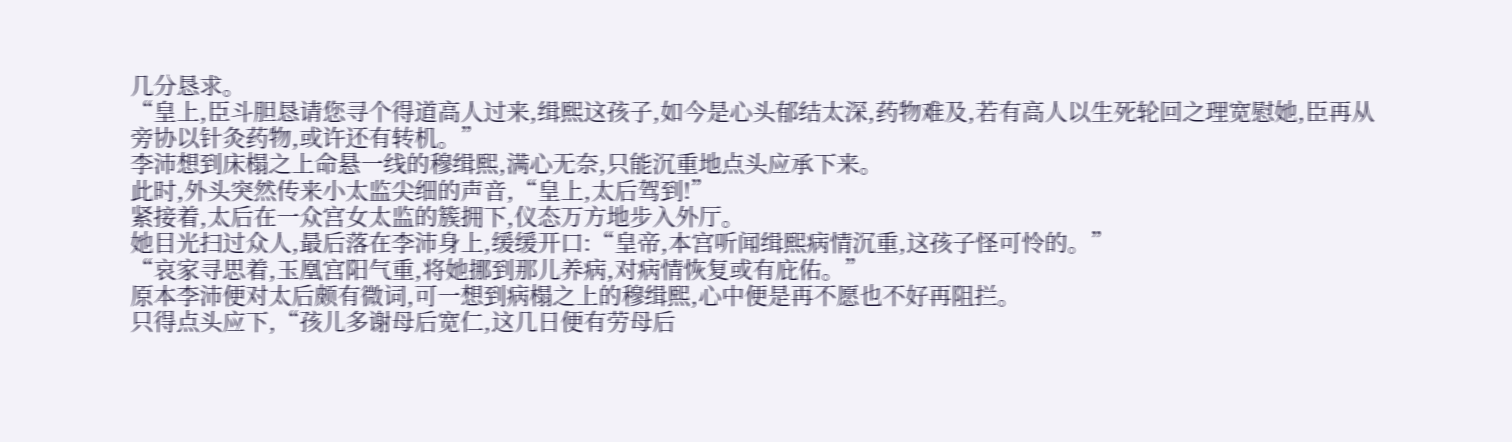几分恳求。
“皇上,臣斗胆恳请您寻个得道高人过来,缉熙这孩子,如今是心头郁结太深,药物难及,若有高人以生死轮回之理宽慰她,臣再从旁协以针灸药物,或许还有转机。”
李沛想到床榻之上命悬一线的穆缉熙,满心无奈,只能沉重地点头应承下来。
此时,外头突然传来小太监尖细的声音,“皇上,太后驾到!”
紧接着,太后在一众宫女太监的簇拥下,仪态万方地步入外厅。
她目光扫过众人,最后落在李沛身上,缓缓开口:“皇帝,本宫听闻缉熙病情沉重,这孩子怪可怜的。”
“哀家寻思着,玉凰宫阳气重,将她挪到那儿养病,对病情恢复或有庇佑。”
原本李沛便对太后颇有微词,可一想到病榻之上的穆缉熙,心中便是再不愿也不好再阻拦。
只得点头应下,“孩儿多谢母后宽仁,这几日便有劳母后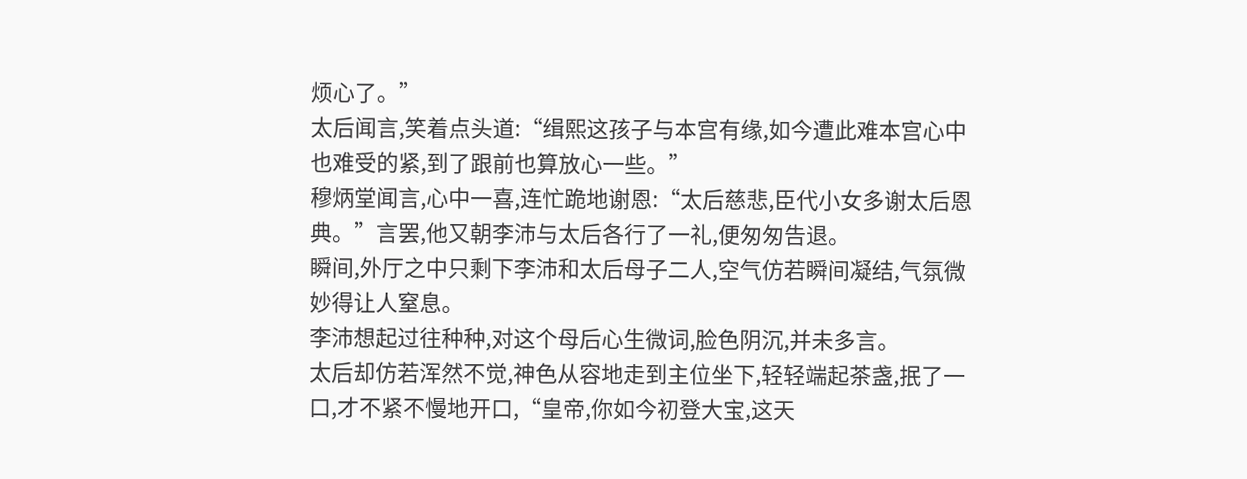烦心了。”
太后闻言,笑着点头道:“缉熙这孩子与本宫有缘,如今遭此难本宫心中也难受的紧,到了跟前也算放心一些。”
穆炳堂闻言,心中一喜,连忙跪地谢恩:“太后慈悲,臣代小女多谢太后恩典。”言罢,他又朝李沛与太后各行了一礼,便匆匆告退。
瞬间,外厅之中只剩下李沛和太后母子二人,空气仿若瞬间凝结,气氛微妙得让人窒息。
李沛想起过往种种,对这个母后心生微词,脸色阴沉,并未多言。
太后却仿若浑然不觉,神色从容地走到主位坐下,轻轻端起茶盏,抿了一口,才不紧不慢地开口,“皇帝,你如今初登大宝,这天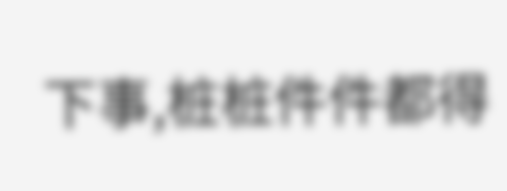下事,桩桩件件都得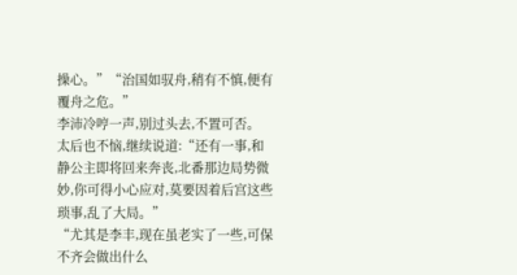操心。”“治国如驭舟,稍有不慎,便有覆舟之危。”
李沛冷哼一声,别过头去,不置可否。
太后也不恼,继续说道:“还有一事,和静公主即将回来奔丧,北番那边局势微妙,你可得小心应对,莫要因着后宫这些琐事,乱了大局。”
“尤其是李丰,现在虽老实了一些,可保不齐会做出什么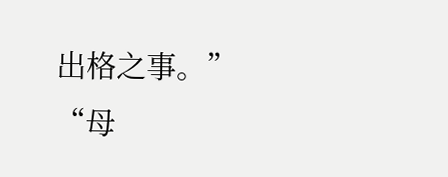出格之事。”
“母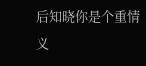后知晓你是个重情义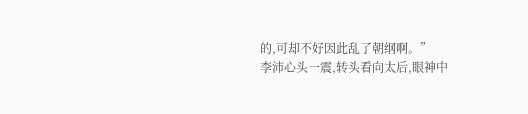的,可却不好因此乱了朝纲啊。”
李沛心头一震,转头看向太后,眼神中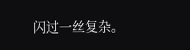闪过一丝复杂。